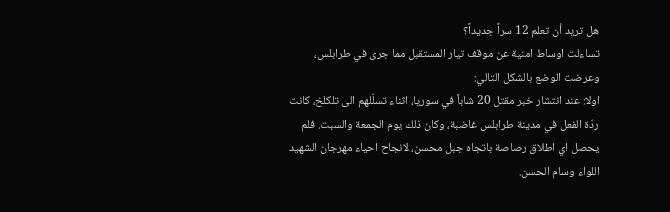هل تريد أن تعلم 12 سراً جديداً؟
تساءلت اوساط امنية عن موقف تيار المستقبل مما جرى في طرابلس، وعرضت الوضع بالشكل التالي:
اولا: عند انتشار خبر مقتل 20 شاباً في سوريا، اثناء تسلّلهم الى تلكلخ، كانت ردّة الفعل في مدينة طرابلس غاضبة، وكان ذلك يوم الجمعة والسبت. فلم يحصل اي اطلاق رصاصة باتجاه جبل محسن، لانجاح احياء مهرجان الشهيد اللواء وسام الحسن.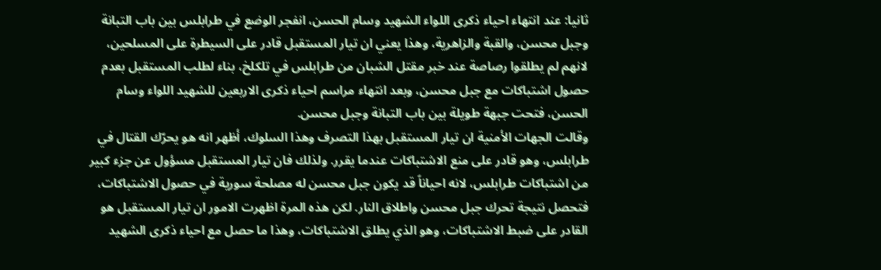ثانيا: عند انتهاء احياء ذكرى اللواء الشهيد وسام الحسن، انفجر الوضع في طرابلس بين باب التبانة وجبل محسن، والقبة والزاهرية، وهذا يعني ان تيار المستقبل قادر على السيطرة على المسلحين، لانهم لم يطلقوا رصاصة عند خبر مقتل الشبان من طرابلس في تلكلخ، بناء لطلب المستقبل بعدم حصول اشتباكات مع جبل محسن، وبعد انتهاء مراسم احياء ذكرى الاربعين للشهيد اللواء وسام الحسن، فتحت جبهة طويلة بين باب التبانة وجبل محسن.
وقالت الجهات الأمنية ان تيار المستقبل بهذا التصرف وهذا السلوك، أظهر انه هو يحرّك القتال في طرابلس، وهو قادر على منع الاشتباكات عندما يقرر. ولذلك فان تيار المستقبل مسؤول عن جزء كبير من اشتباكات طرابلس، لانه احياناً قد يكون جبل محسن له مصلحة سورية في حصول الاشتباكات، فتحصل نتيجة تحرك جبل محسن واطلاق النار. لكن هذه المرة اظهرت الامور ان تيار المستقبل هو القادر على ضبط الاشتباكات، وهو الذي يطلق الاشتباكات، وهذا ما حصل مع احياء ذكرى الشهيد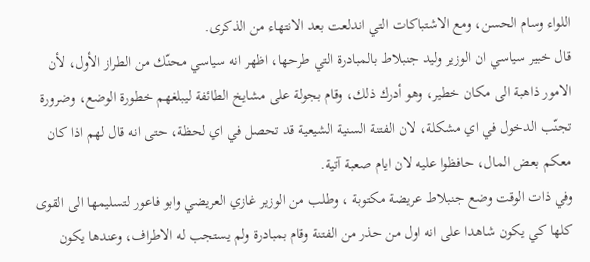اللواء وسام الحسن، ومع الاشتباكات التي اندلعت بعد الانتهاء من الذكرى.
قال خبير سياسي ان الوزير وليد جنبلاط بالمبادرة التي طرحها، اظهر انه سياسي محنّك من الطراز الأول، لأن الامور ذاهبة الى مكان خطير، وهو أدرك ذلك، وقام بجولة على مشايخ الطائفة ليبلغهم خطورة الوضع، وضرورة تجنّب الدخول في اي مشكلة، لان الفتنة السنية الشيعية قد تحصل في اي لحظة، حتى انه قال لهم اذا كان معكم بعض المال، حافظوا عليه لان ايام صعبة آتية.
وفي ذات الوقت وضع جنبلاط عريضة مكتوبة ، وطلب من الوزير غازي العريضي وابو فاعور لتسليمها الى القوى كلها كي يكون شاهدا على انه اول من حذر من الفتنة وقام بمبادرة ولم يستجب له الاطراف، وعندها يكون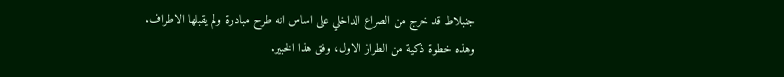جنبلاط قد خرج من الصراع الداخلي على اساس انه طرح مبادرة ولم يقبلها الاطراف.
وهذه خطوة ذكية من الطراز الاول، وفق هذا الخبير.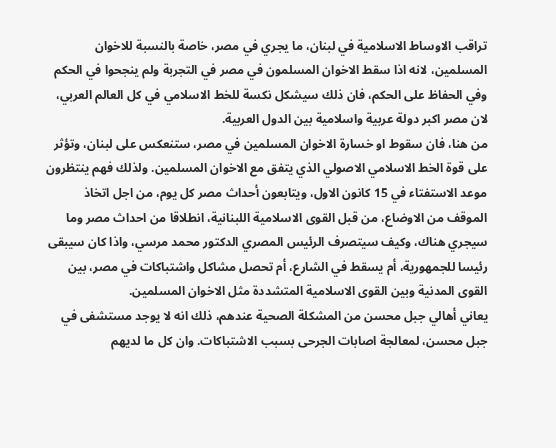تراقب الاوساط الاسلامية في لبنان، ما يجري في مصر، خاصة بالنسبة للاخوان المسلمين، لانه اذا سقط الاخوان المسلمون في مصر في التجربة ولم ينجحوا في الحكم وفي الحفاظ على الحكم، فان ذلك سيشكل نكسة للخط الاسلامي في كل العالم العربي، لان مصر اكبر دولة عربية واسلامية بين الدول العربية.
من هنا، فان سقوط او خسارة الاخوان المسلمين في مصر، ستنعكس على لبنان، وتؤثر على قوة الخط الاسلامي الاصولي الذي يتفق مع الاخوان المسلمين. ولذلك فهم ينتظرون موعد الاستفتاء في 15 كانون الاول، ويتابعون أحداث مصر كل يوم، من اجل اتخاذ الموقف من الاوضاع، من قبل القوى الاسلامية اللبنانية، انطلاقا من احداث مصر وما سيجري هناك، وكيف سيتصرف الرئيس المصري الدكتور محمد مرسي، واذا كان سيبقى رئيسا للجمهورية، أم يسقط في الشارع، أم تحصل مشاكل واشتباكات في مصر، بين القوى المدنية وبين القوى الاسلامية المتشددة مثل الاخوان المسلمين.
يعاني أهالي جبل محسن من المشكلة الصحية عندهم، ذلك انه لا يوجد مستشفى في جبل محسن، لمعالجة اصابات الجرحى بسبب الاشتباكات. وان كل ما لديهم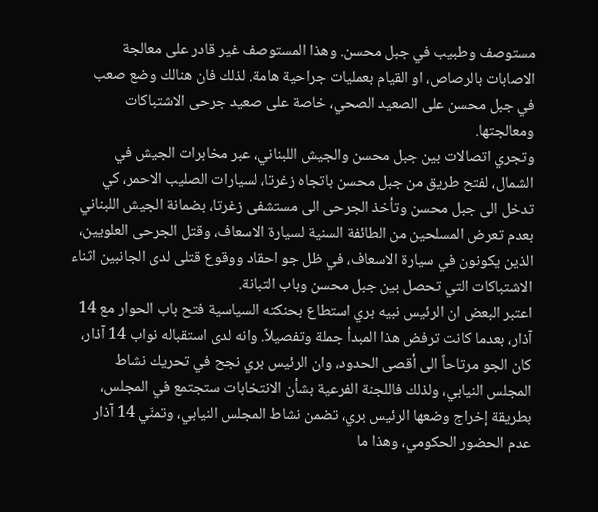مستوصف وطبيب في جبل محسن. وهذا المستوصف غير قادر على معالجة الاصابات بالرصاص، او القيام بعمليات جراحية هامة. لذلك فان هنالك وضع صعب في جبل محسن على الصعيد الصحي، خاصة على صعيد جرحى الاشتباكات ومعالجتها.
وتجري اتصالات بين جبل محسن والجيش اللبناني، عبر مخابرات الجيش في الشمال، لفتح طريق من جبل محسن باتجاه زغرتا، لسيارات الصليب الاحمر، كي تدخل الى جبل محسن وتأخذ الجرحى الى مستشفى زغرتا، بضمانة الجيش اللبناني بعدم تعرض المسلحين من الطائفة السنية لسيارة الاسعاف، وقتل الجرحى العلويين، الذين يكونون في سيارة الاسعاف، في ظل جو احقاد ووقوع قتلى لدى الجانبين اثناء الاشتباكات التي تحصل بين جبل محسن وباب التبانة.
اعتبر البعض ان الرئيس نبيه بري استطاع بحنكته السياسية فتح باب الحوار مع 14 آذار، بعدما كانت ترفض هذا المبدأ جملة وتفصيلاً. وانه لدى استقباله نواب 14 آذار، كان الجو مرتاحاً الى أقصى الحدود، وان الرئيس بري نجح في تحريك نشاط المجلس النيابي، ولذلك فاللجنة الفرعية بشأن الانتخابات ستجتمع في المجلس، بطريقة إخراج وضعها الرئيس بري، تضمن نشاط المجلس النيابي، وتمنّي 14 آذار عدم الحضور الحكومي، وهذا ما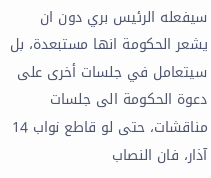سيفعله الرئيس بري دون ان يشعر الحكومة انها مستبعدة، بل سيتعامل في جلسات أخرى على دعوة الحكومة الى جلسات مناقشات، حتى لو قاطع نواب 14 آذار، فان النصاب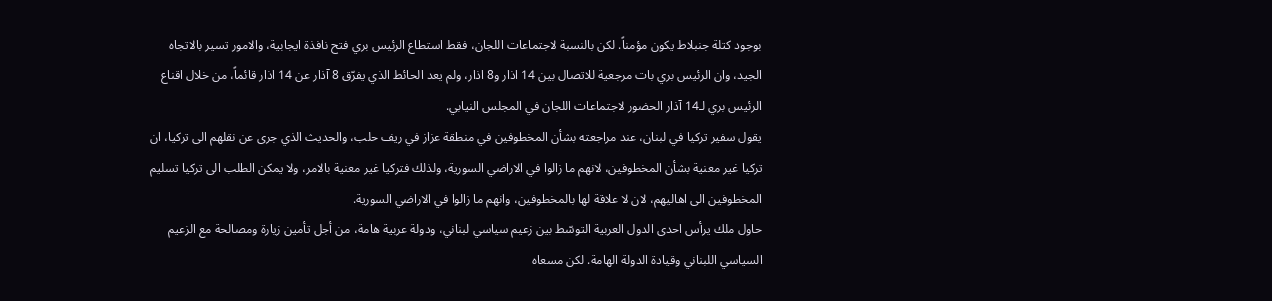بوجود كتلة جنبلاط يكون مؤمناً. لكن بالنسبة لاجتماعات اللجان، فقط استطاع الرئيس بري فتح نافذة ايجابية، والامور تسير بالاتجاه الجيد، وان الرئيس بري بات مرجعية للاتصال بين 14 اذار و8 اذار، ولم يعد الحائط الذي يفرّق 8 آذار عن 14 اذار قائماً، من خلال اقناع الرئيس بري لـ14 آذار الحضور لاجتماعات اللجان في المجلس النيابي.
يقول سفير تركيا في لبنان، عند مراجعته بشأن المخطوفين في منطقة عزاز في ريف حلب، والحديث الذي جرى عن نقلهم الى تركيا، ان تركيا غير معنية بشأن المخطوفين، لانهم ما زالوا في الاراضي السورية، ولذلك فتركيا غير معنية بالامر، ولا يمكن الطلب الى تركيا تسليم المخطوفين الى اهاليهم، لان لا علاقة لها بالمخطوفين، وانهم ما زالوا في الاراضي السورية.
حاول ملك يرأس احدى الدول العربية التوسّط بين زعيم سياسي لبناني، ودولة عربية هامة، من أجل تأمين زيارة ومصالحة مع الزعيم السياسي اللبناني وقيادة الدولة الهامة. لكن مسعاه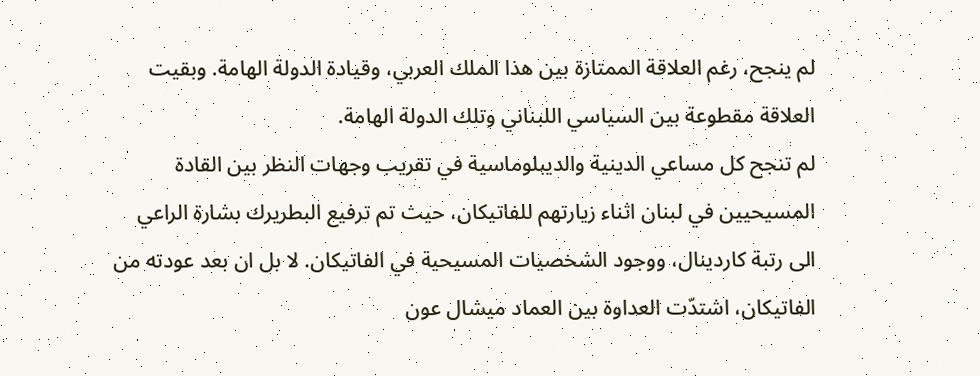لم ينجح، رغم العلاقة الممتازة بين هذا الملك العربي، وقيادة الدولة الهامة. وبقيت العلاقة مقطوعة بين السياسي اللبناني وتلك الدولة الهامة.
لم تنجح كل مساعي الدينية والديبلوماسية في تقريب وجهات النظر بين القادة المسيحيين في لبنان اثناء زيارتهم للفاتيكان، حيث تم ترفيع البطريرك بشارة الراعي الى رتبة كاردينال، ووجود الشخصيات المسيحية في الفاتيكان. لا بل ان بعد عودته من الفاتيكان، اشتدّت العداوة بين العماد ميشال عون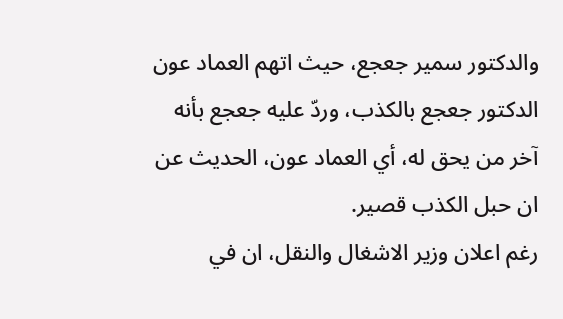والدكتور سمير جعجع، حيث اتهم العماد عون الدكتور جعجع بالكذب، وردّ عليه جعجع بأنه آخر من يحق له، أي العماد عون، الحديث عن ان حبل الكذب قصير.
رغم اعلان وزير الاشغال والنقل، ان في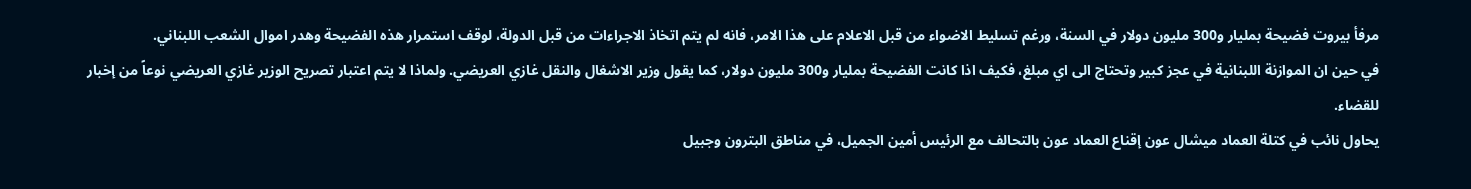مرفأ بيروت فضيحة بمليار و300 مليون دولار في السنة، ورغم تسليط الاضواء من قبل الاعلام على هذا الامر، فانه لم يتم اتخاذ الاجراءات من قبل الدولة، لوقف استمرار هذه الفضيحة وهدر اموال الشعب اللبناني.
في حين ان الموازنة اللبنانية في عجز كبير وتحتاج الى اي مبلغ، فكيف اذا كانت الفضيحة بمليار و300 مليون دولار، كما يقول وزير الاشغال والنقل غازي العريضي. ولماذا لا يتم اعتبار تصريح الوزير غازي العريضي نوعاً من إخبار للقضاء.
يحاول نائب في كتلة العماد ميشال عون إقناع العماد عون بالتحالف مع الرئيس أمين الجميل، في مناطق البترون وجبيل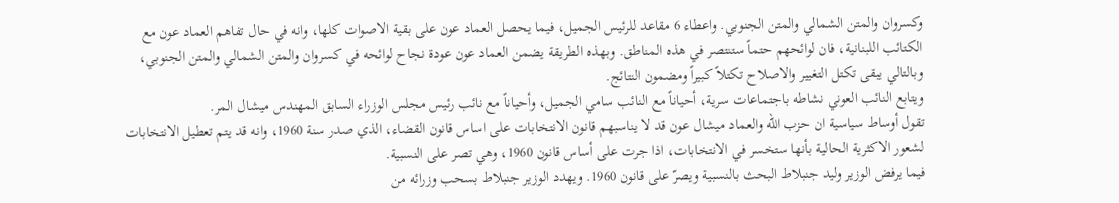وكسروان والمتن الشمالي والمتن الجنوبي. واعطاء 6 مقاعد للرئيس الجميل، فيما يحصل العماد عون على بقية الاصوات كلها، وانه في حال تفاهم العماد عون مع الكتائب اللبنانية، فان لوائحهم حتماً ستنتصر في هذه المناطق. وبهذه الطريقة يضمن العماد عون عودة نجاح لوائحه في كسروان والمتن الشمالي والمتن الجنوبي، وبالتالي يبقى تكتل التغيير والاصلاح تكتلاً كبيراً ومضمون النتائج.
ويتابع النائب العوني نشاطه باجتماعات سرية، أحياناً مع النائب سامي الجميل، وأحياناً مع نائب رئيس مجلس الوزراء السابق المهندس ميشال المر.
تقول أوساط سياسية ان حزب الله والعماد ميشال عون قد لا يناسبهم قانون الانتخابات على اساس قانون القضاء، الذي صدر سنة 1960، وانه قد يتم تعطيل الانتخابات لشعور الاكثرية الحالية بأنها ستخسر في الانتخابات، اذا جرت على أساس قانون 1960، وهي تصر على النسبية.
فيما يرفض الوزير وليد جنبلاط البحث بالنسبية ويصرّ على قانون 1960. ويهدد الوزير جنبلاط بسحب وزرائه من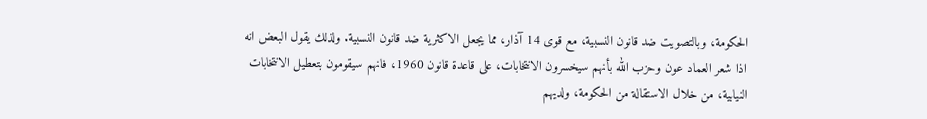الحكومة، وبالتصويت ضد قانون النسبية، مع قوى 14 آذار، مما يجعل الاكثرية ضد قانون النسبية. ولذلك يقول البعض انه اذا شعر العماد عون وحزب الله بأنهم سيخسرون الانتخابات، على قاعدة قانون 1960، فانهم سيقومون بتعطيل الانتخابات النيابية، من خلال الاستقالة من الحكومة، ولديهم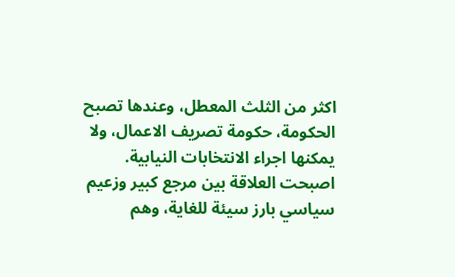اكثر من الثلث المعطل، وعندها تصبح الحكومة، حكومة تصريف الاعمال، ولا يمكنها اجراء الانتخابات النيابية.
اصبحت العلاقة بين مرجع كبير وزعيم سياسي بارز سيئة للغاية، وهم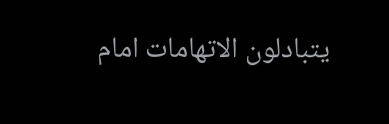يتبادلون الاتهامات امام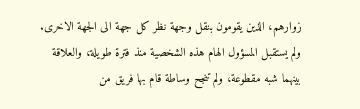زوارهم، الذين يقومون بنقل وجهة نظر كل جهة الى الجهة الاخرى. ولم يستقبل المسؤول الهام هذه الشخصية منذ فترة طويلة، والعلاقة بينهما شبه مقطوعة، ولم تنجح وساطة قام بها فريق من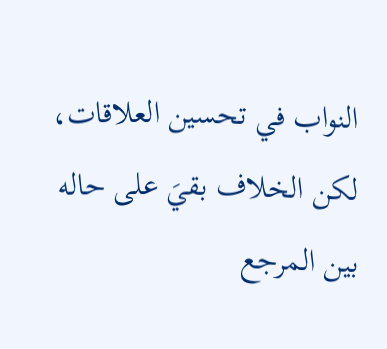النواب في تحسين العلاقات، لكن الخلاف بقيَ على حاله بين المرجع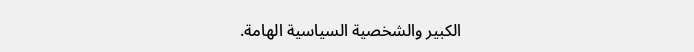الكبير والشخصية السياسية الهامة.